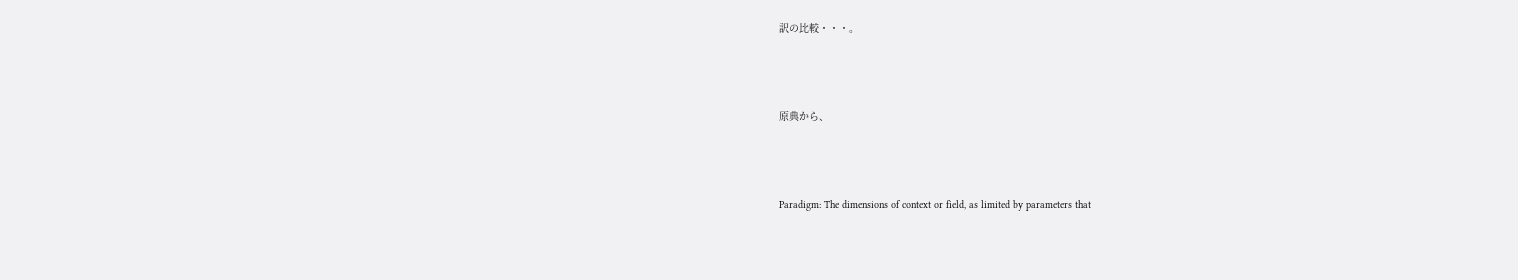訳の比較・・・。



原典から、



Paradigm: The dimensions of context or field, as limited by parameters that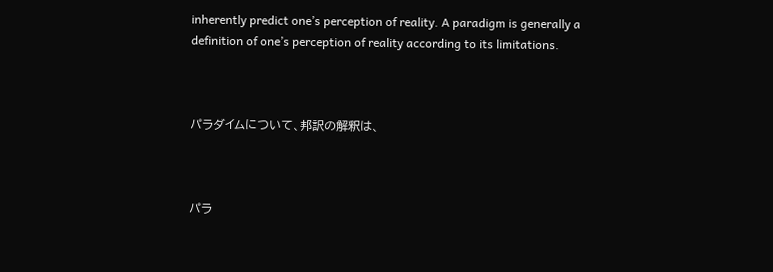inherently predict one’s perception of reality. A paradigm is generally a definition of one’s perception of reality according to its limitations.



パラダイムについて、邦訳の解釈は、



パラ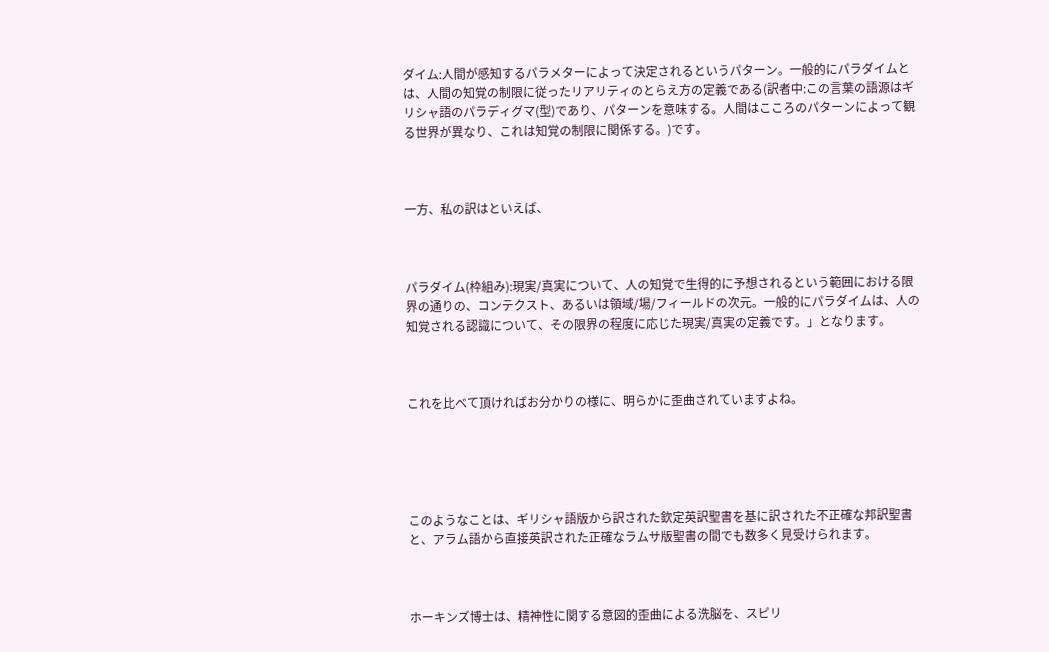ダイム:人間が感知するパラメターによって決定されるというパターン。一般的にパラダイムとは、人間の知覚の制限に従ったリアリティのとらえ方の定義である(訳者中:この言葉の語源はギリシャ語のパラディグマ(型)であり、パターンを意味する。人間はこころのパターンによって観る世界が異なり、これは知覚の制限に関係する。)です。



一方、私の訳はといえば、



パラダイム(枠組み):現実/真実について、人の知覚で生得的に予想されるという範囲における限界の通りの、コンテクスト、あるいは領域/場/フィールドの次元。一般的にパラダイムは、人の知覚される認識について、その限界の程度に応じた現実/真実の定義です。」となります。



これを比べて頂ければお分かりの様に、明らかに歪曲されていますよね。





このようなことは、ギリシャ語版から訳された欽定英訳聖書を基に訳された不正確な邦訳聖書と、アラム語から直接英訳された正確なラムサ版聖書の間でも数多く見受けられます。



ホーキンズ博士は、精神性に関する意図的歪曲による洗脳を、スピリ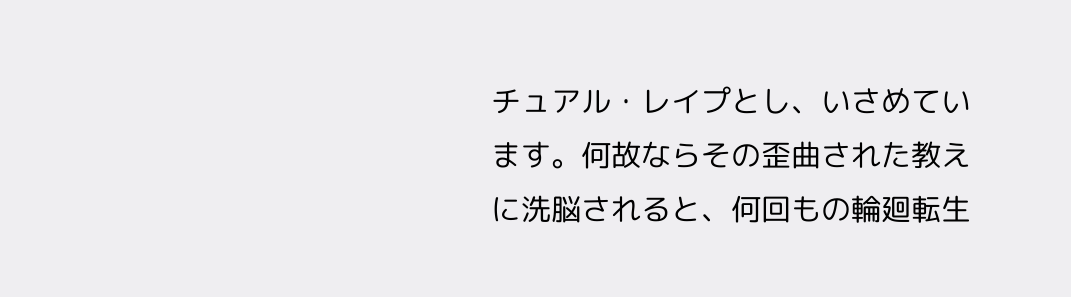チュアル・レイプとし、いさめています。何故ならその歪曲された教えに洗脳されると、何回もの輪廻転生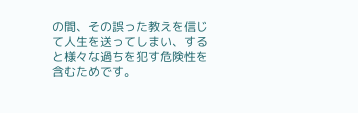の間、その誤った教えを信じて人生を送ってしまい、すると様々な過ちを犯す危険性を含むためです。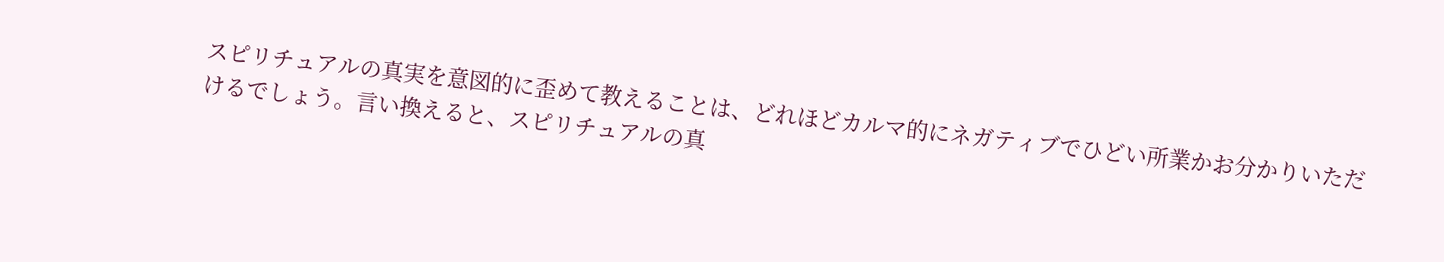スピリチュアルの真実を意図的に歪めて教えることは、どれほどカルマ的にネガティブでひどい所業かお分かりいただけるでしょう。言い換えると、スピリチュアルの真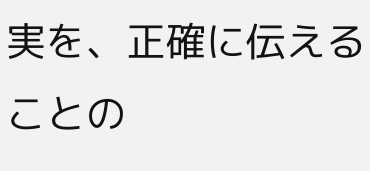実を、正確に伝えることの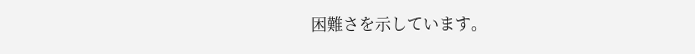困難さを示しています。